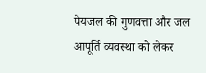पेयजल की गुणवत्ता और जल आपूर्ति व्यवस्था को लेकर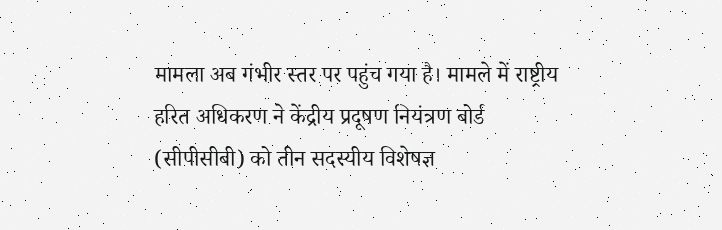मामला अब गंभीर स्तर पर पहुंच गया है। मामले में राष्ट्रीय हरित अधिकरण ने केंद्रीय प्रदूषण नियंत्रण बोर्ड (सीपीसीबी) को तीन सदस्यीय विशेषज्ञ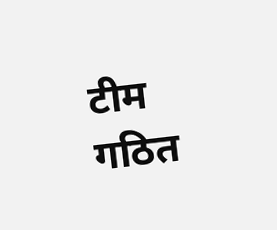टीम गठित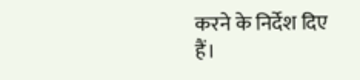करने के निर्देश दिए हैं।